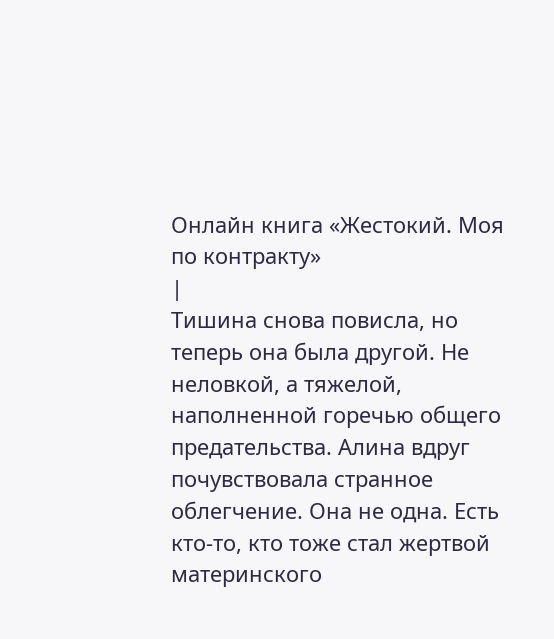Онлайн книга «Жестокий. Моя по контракту»
|
Тишина снова повисла, но теперь она была другой. Не неловкой, а тяжелой, наполненной горечью общего предательства. Алина вдруг почувствовала странное облегчение. Она не одна. Есть кто-то, кто тоже стал жертвой материнского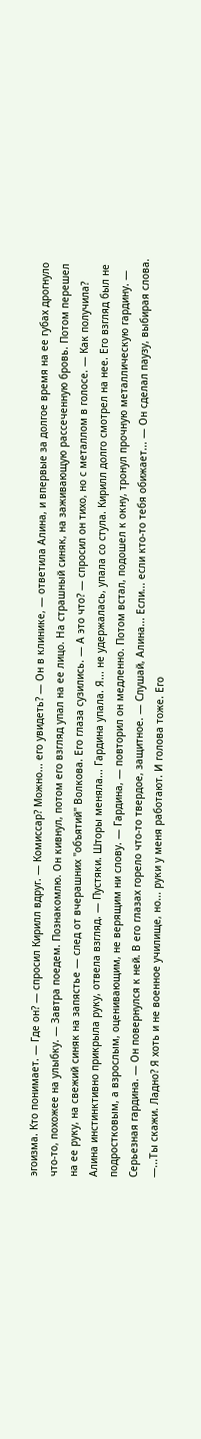эгоизма. Кто понимает. — Где он? — спросил Кирилл вдруг. — Комиссар? Можно... его увидеть? — Он в клинике, — ответила Алина, и впервые за долгое время на ее губах дрогнуло что-то, похожее на улыбку. — Завтра поедем. Познакомлю. Он кивнул, потом его взгляд упал на ее лицо. На страшный синяк, на заживающую рассеченную бровь. Потом перешел на ее руку, на свежий синяк на запястье — след от вчерашних "объятий" Волкова. Его глаза сузились. — А это что? — спросил он тихо, но с металлом в голосе. — Как получила? Алина инстинктивно прикрыла руку, отвела взгляд. — Пустяки. Шторы меняла... Гардина упала. Я... не удержалась, упала со стула. Кирилл долго смотрел на нее. Его взгляд был не подростковым, а взрослым, оценивающим, не верящим ни слову. — Гардина, — повторил он медленно. Потом встал, подошел к окну, тронул прочную металлическую гардину. — Серьезная гардина. — Он повернулся к ней. В его глазах горело что-то твердое, защитное. — Слушай, Алина... Если... если кто-то тебя обижает... — Он сделал паузу, выбирая слова. —...Ты скажи. Ладно? Я хоть и не военное училище, но... руки у меня работают. И голова тоже. Его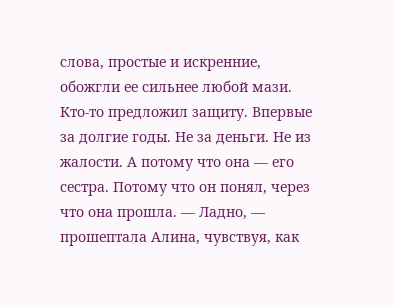слова, простые и искренние, обожгли ее сильнее любой мази. Кто-то предложил защиту. Впервые за долгие годы. Не за деньги. Не из жалости. А потому что она — его сестра. Потому что он понял, через что она прошла. — Ладно, — прошептала Алина, чувствуя, как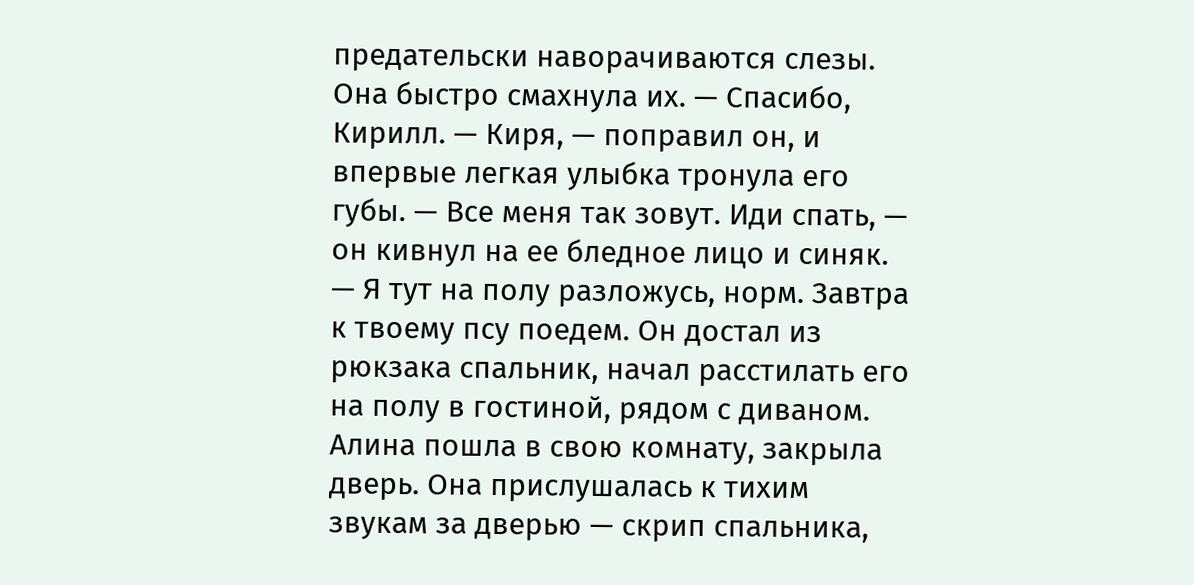предательски наворачиваются слезы. Она быстро смахнула их. — Спасибо, Кирилл. — Киря, — поправил он, и впервые легкая улыбка тронула его губы. — Все меня так зовут. Иди спать, — он кивнул на ее бледное лицо и синяк. — Я тут на полу разложусь, норм. Завтра к твоему псу поедем. Он достал из рюкзака спальник, начал расстилать его на полу в гостиной, рядом с диваном. Алина пошла в свою комнату, закрыла дверь. Она прислушалась к тихим звукам за дверью — скрип спальника,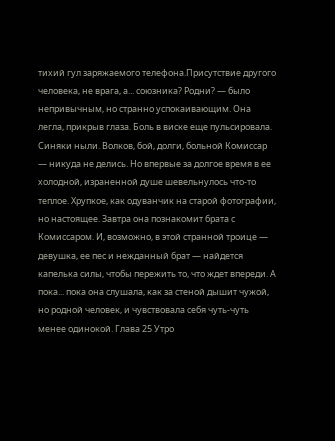тихий гул заряжаемого телефона.Присутствие другого человека, не врага, а... союзника? Родни? — было непривычным, но странно успокаивающим. Она легла, прикрыв глаза. Боль в виске еще пульсировала. Синяки ныли. Волков, бой, долги, больной Комиссар — никуда не делись. Но впервые за долгое время в ее холодной, израненной душе шевельнулось что-то теплое. Хрупкое, как одуванчик на старой фотографии, но настоящее. Завтра она познакомит брата с Комиссаром. И, возможно, в этой странной троице — девушка, ее пес и нежданный брат — найдется капелька силы, чтобы пережить то, что ждет впереди. А пока... пока она слушала, как за стеной дышит чужой, но родной человек, и чувствовала себя чуть-чуть менее одинокой. Глава 25 Утро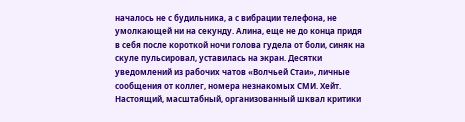началось не с будильника, а с вибрации телефона, не умолкающей ни на секунду. Алина, еще не до конца придя в себя после короткой ночи голова гудела от боли, синяк на скуле пульсировал, уставилась на экран. Десятки уведомлений из рабочих чатов «Волчьей Стаи», личные сообщения от коллег, номера незнакомых СМИ. Хейт. Настоящий, масштабный, организованный шквал критики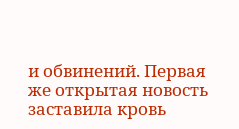и обвинений. Первая же открытая новость заставила кровь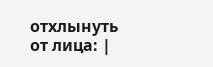отхлынуть от лица: |